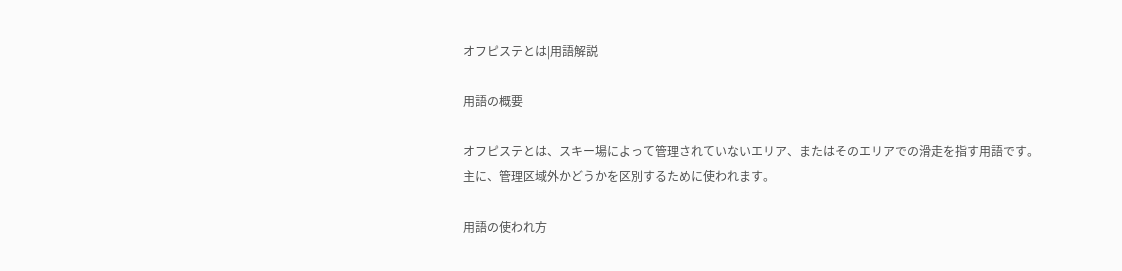オフピステとは|用語解説

用語の概要

オフピステとは、スキー場によって管理されていないエリア、またはそのエリアでの滑走を指す用語です。
主に、管理区域外かどうかを区別するために使われます。

用語の使われ方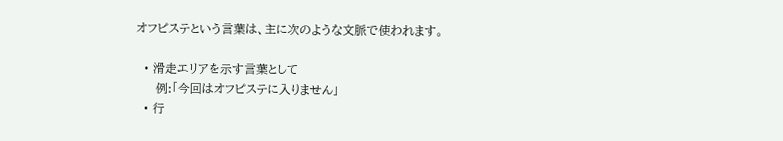オフピステという言葉は、主に次のような文脈で使われます。

  • 滑走エリアを示す言葉として
     例:「今回はオフピステに入りません」
  • 行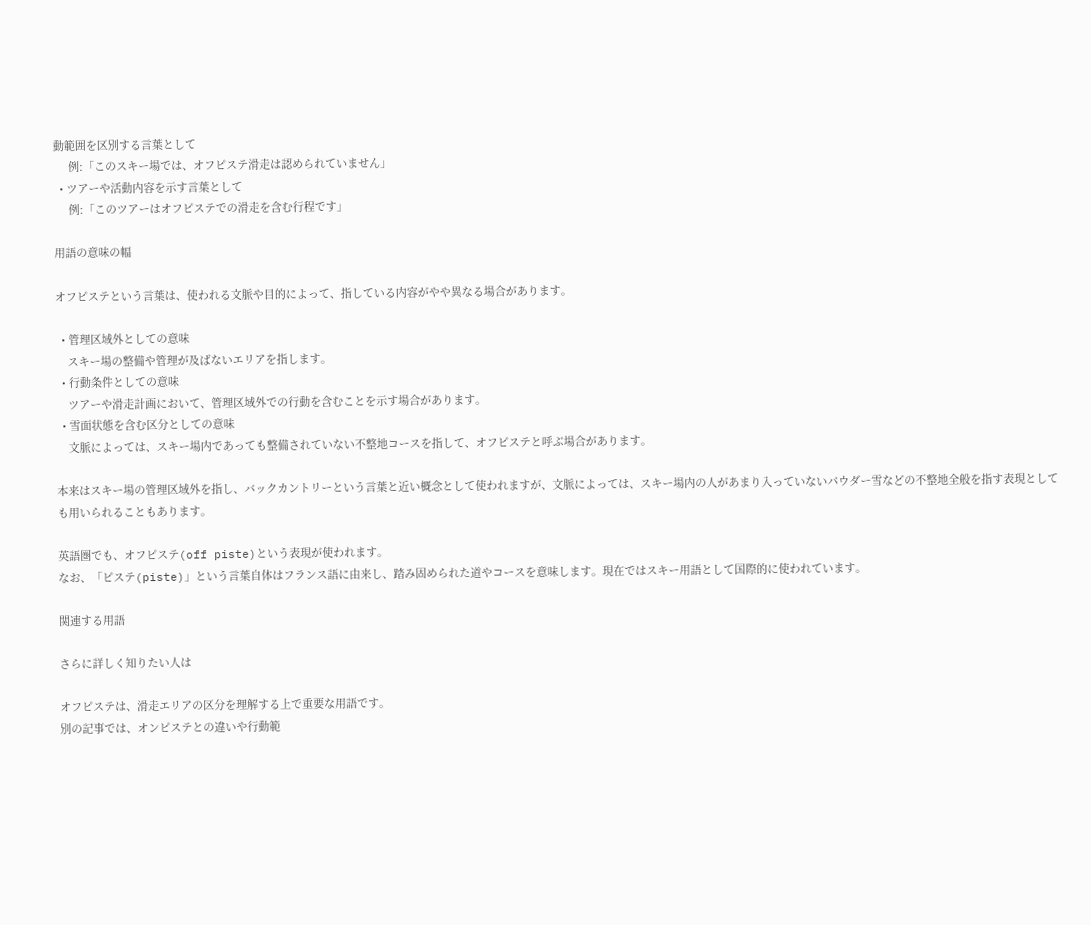動範囲を区別する言葉として
     例:「このスキー場では、オフピステ滑走は認められていません」
  • ツアーや活動内容を示す言葉として
     例:「このツアーはオフピステでの滑走を含む行程です」

用語の意味の幅

オフピステという言葉は、使われる文脈や目的によって、指している内容がやや異なる場合があります。

  • 管理区域外としての意味
    スキー場の整備や管理が及ばないエリアを指します。
  • 行動条件としての意味
    ツアーや滑走計画において、管理区域外での行動を含むことを示す場合があります。
  • 雪面状態を含む区分としての意味
    文脈によっては、スキー場内であっても整備されていない不整地コースを指して、オフピステと呼ぶ場合があります。

本来はスキー場の管理区域外を指し、バックカントリーという言葉と近い概念として使われますが、文脈によっては、スキー場内の人があまり入っていないパウダー雪などの不整地全般を指す表現としても用いられることもあります。

英語圏でも、オフピステ(off piste)という表現が使われます。
なお、「ピステ(piste)」という言葉自体はフランス語に由来し、踏み固められた道やコースを意味します。現在ではスキー用語として国際的に使われています。

関連する用語

さらに詳しく知りたい人は

オフピステは、滑走エリアの区分を理解する上で重要な用語です。
別の記事では、オンピステとの違いや行動範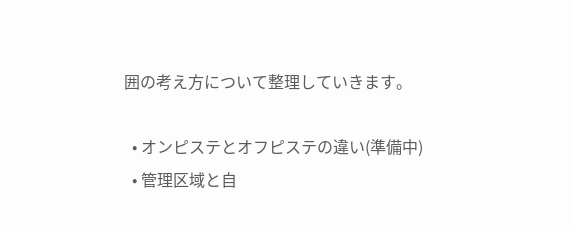囲の考え方について整理していきます。

  • オンピステとオフピステの違い(準備中)
  • 管理区域と自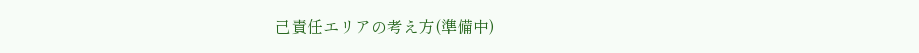己責任エリアの考え方(準備中)